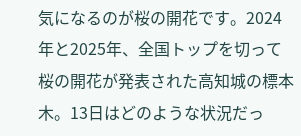気になるのが桜の開花です。2024年と2025年、全国トップを切って桜の開花が発表された高知城の標本木。13日はどのような状況だっ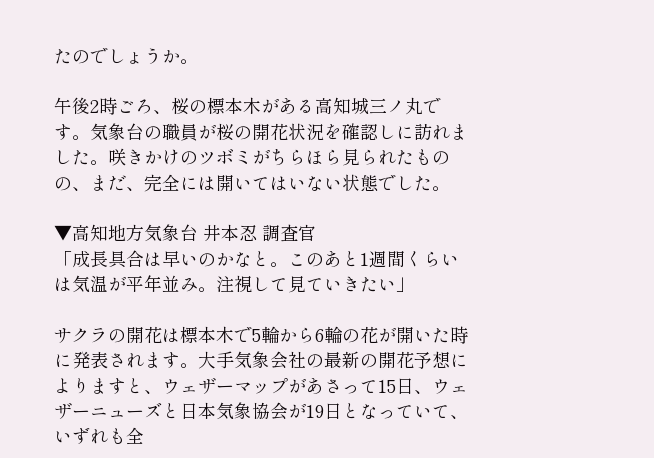たのでしょうか。

午後2時ごろ、桜の標本木がある高知城三ノ丸です。気象台の職員が桜の開花状況を確認しに訪れました。咲きかけのツボミがちらほら見られたものの、まだ、完全には開いてはいない状態でした。

▼高知地方気象台 井本忍 調査官
「成長具合は早いのかなと。このあと1週間くらいは気温が平年並み。注視して見ていきたい」

サクラの開花は標本木で5輪から6輪の花が開いた時に発表されます。大手気象会社の最新の開花予想によりますと、ウェザーマップがあさって15日、ウェザーニューズと日本気象協会が19日となっていて、いずれも全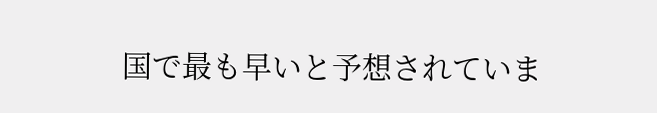国で最も早いと予想されていま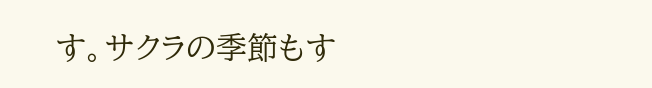す。サクラの季節もす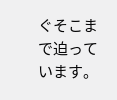ぐそこまで迫っています。